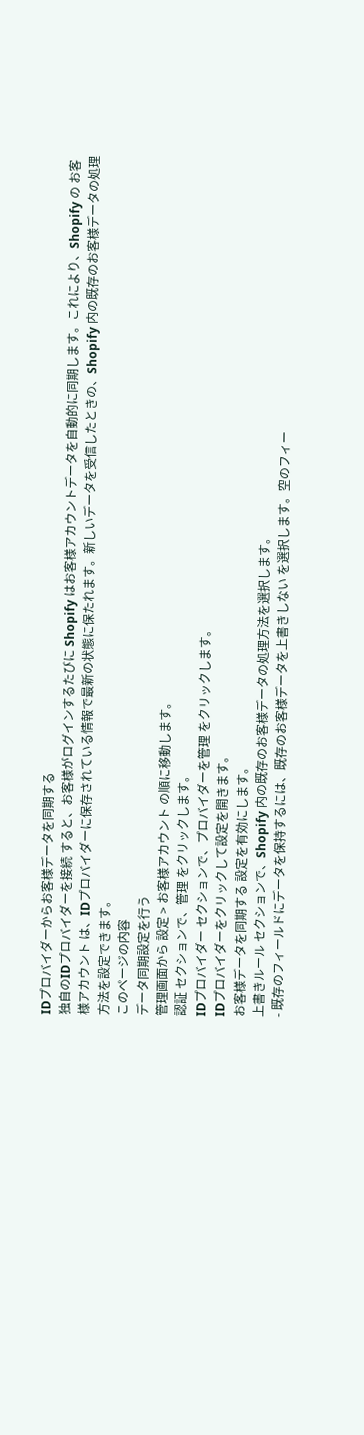IDプロバイダーからお客様データを同期する
独自のIDプロバイダーを接続 すると、お客様がログインするたびに Shopify はお客様アカウントデータを自動的に同期します。これにより、Shopify の お客様アカウント は、IDプロバイダーに保存されている情報で最新の状態に保たれます。新しいデータを受信したときの、Shopify 内の既存のお客様データの処理方法を設定できます。
このページの内容
データ同期設定を行う
管理画面から 設定 > お客様アカウント の順に移動します。
認証 セクションで、管理 をクリックします。
IDプロバイダー セクションで、プロバイダーを管理 をクリックします。
IDプロバイダーをクリックして設定を開きます。
お客様データを同期する 設定を有効にします。
上書きルール セクションで、Shopify 内の既存のお客様データの処理方法を選択します。
- 既存のフィールドにデータを保持するには、既存のお客様データを上書きしない を選択します。空のフィー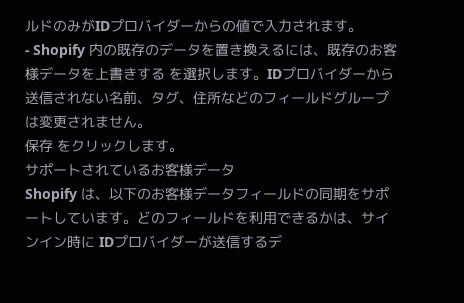ルドのみがIDプロバイダーからの値で入力されます。
- Shopify 内の既存のデータを置き換えるには、既存のお客様データを上書きする を選択します。IDプロバイダーから送信されない名前、タグ、住所などのフィールドグループは変更されません。
保存 をクリックします。
サポートされているお客様データ
Shopify は、以下のお客様データフィールドの同期をサポートしています。どのフィールドを利用できるかは、サインイン時に IDプロバイダーが送信するデ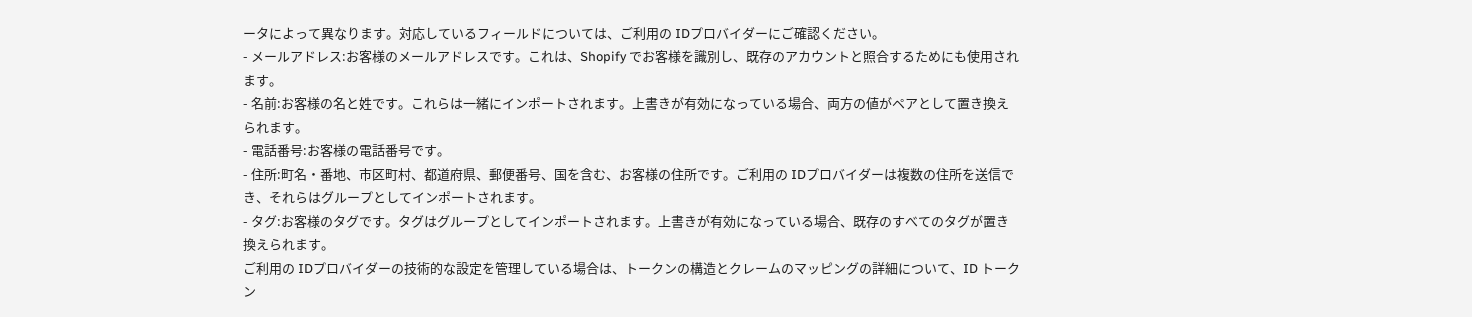ータによって異なります。対応しているフィールドについては、ご利用の IDプロバイダーにご確認ください。
- メールアドレス:お客様のメールアドレスです。これは、Shopify でお客様を識別し、既存のアカウントと照合するためにも使用されます。
- 名前:お客様の名と姓です。これらは一緒にインポートされます。上書きが有効になっている場合、両方の値がペアとして置き換えられます。
- 電話番号:お客様の電話番号です。
- 住所:町名・番地、市区町村、都道府県、郵便番号、国を含む、お客様の住所です。ご利用の IDプロバイダーは複数の住所を送信でき、それらはグループとしてインポートされます。
- タグ:お客様のタグです。タグはグループとしてインポートされます。上書きが有効になっている場合、既存のすべてのタグが置き換えられます。
ご利用の IDプロバイダーの技術的な設定を管理している場合は、トークンの構造とクレームのマッピングの詳細について、ID トークン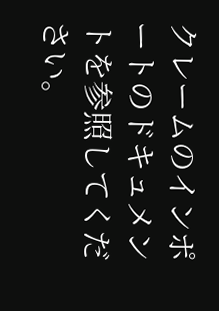クレームのインポートのドキュメントを参照してください。